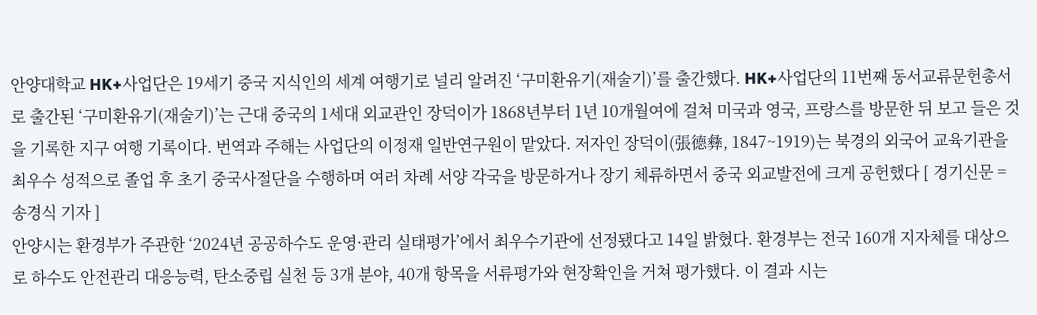안양대학교 HK+사업단은 19세기 중국 지식인의 세계 여행기로 널리 알려진 ‘구미환유기(재술기)’를 출간했다. HK+사업단의 11번째 동서교류문헌총서로 출간된 ‘구미환유기(재술기)’는 근대 중국의 1세대 외교관인 장덕이가 1868년부터 1년 10개월여에 걸쳐 미국과 영국, 프랑스를 방문한 뒤 보고 들은 것을 기록한 지구 여행 기록이다. 번역과 주해는 사업단의 이정재 일반연구원이 맡았다. 저자인 장덕이(張德彝, 1847~1919)는 북경의 외국어 교육기관을 최우수 성적으로 졸업 후 초기 중국사절단을 수행하며 여러 차례 서양 각국을 방문하거나 장기 체류하면서 중국 외교발전에 크게 공헌했다 [ 경기신문 = 송경식 기자 ]
안양시는 환경부가 주관한 ‘2024년 공공하수도 운영·관리 실태평가’에서 최우수기관에 선정됐다고 14일 밝혔다. 환경부는 전국 160개 지자체를 대상으로 하수도 안전관리 대응능력, 탄소중립 실천 등 3개 분야, 40개 항목을 서류평가와 현장확인을 거쳐 평가했다. 이 결과 시는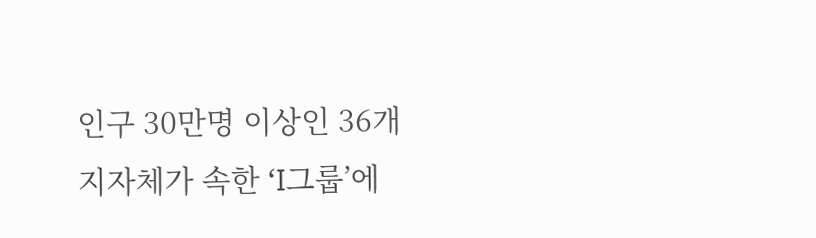인구 30만명 이상인 36개 지자체가 속한 ‘I그룹’에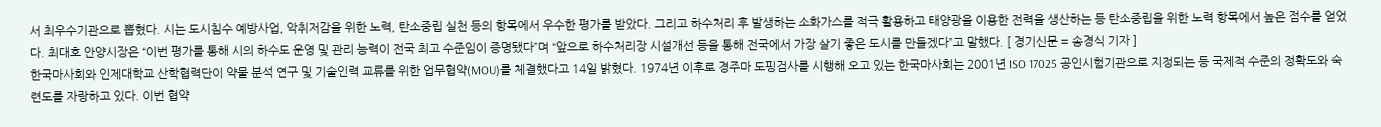서 최우수기관으로 뽑혔다. 시는 도시침수 예방사업, 악취저감을 위한 노력, 탄소중립 실천 등의 항목에서 우수한 평가를 받았다. 그리고 하수처리 후 발생하는 소화가스를 적극 활용하고 태양광을 이용한 전력을 생산하는 등 탄소중립을 위한 노력 항목에서 높은 점수를 얻었다. 최대호 안양시장은 “이번 평가를 통해 시의 하수도 운영 및 관리 능력이 전국 최고 수준임이 증명됐다”며 “앞으로 하수처리장 시설개선 등을 통해 전국에서 가장 살기 좋은 도시를 만들겠다”고 말했다. [ 경기신문 = 송경식 기자 ]
한국마사회와 인제대학교 산학협력단이 약물 분석 연구 및 기술인력 교류를 위한 업무협약(MOU)를 체결했다고 14일 밝혔다. 1974년 이후로 경주마 도핑검사를 시행해 오고 있는 한국마사회는 2001년 ISO 17025 공인시험기관으로 지정되는 등 국제적 수준의 정확도와 숙련도를 자랑하고 있다. 이번 협약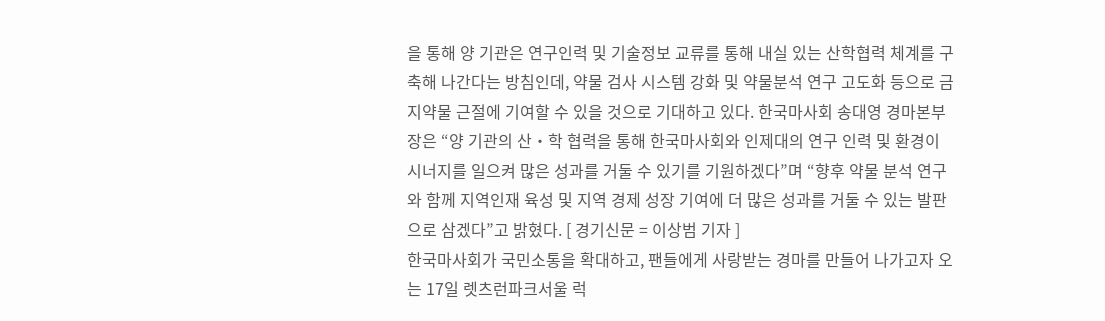을 통해 양 기관은 연구인력 및 기술정보 교류를 통해 내실 있는 산학협력 체계를 구축해 나간다는 방침인데, 약물 검사 시스템 강화 및 약물분석 연구 고도화 등으로 금지약물 근절에 기여할 수 있을 것으로 기대하고 있다. 한국마사회 송대영 경마본부장은 “양 기관의 산‧학 협력을 통해 한국마사회와 인제대의 연구 인력 및 환경이 시너지를 일으켜 많은 성과를 거둘 수 있기를 기원하겠다”며 “향후 약물 분석 연구와 함께 지역인재 육성 및 지역 경제 성장 기여에 더 많은 성과를 거둘 수 있는 발판으로 삼겠다”고 밝혔다. [ 경기신문 = 이상범 기자 ]
한국마사회가 국민소통을 확대하고, 팬들에게 사랑받는 경마를 만들어 나가고자 오는 17일 렛츠런파크서울 럭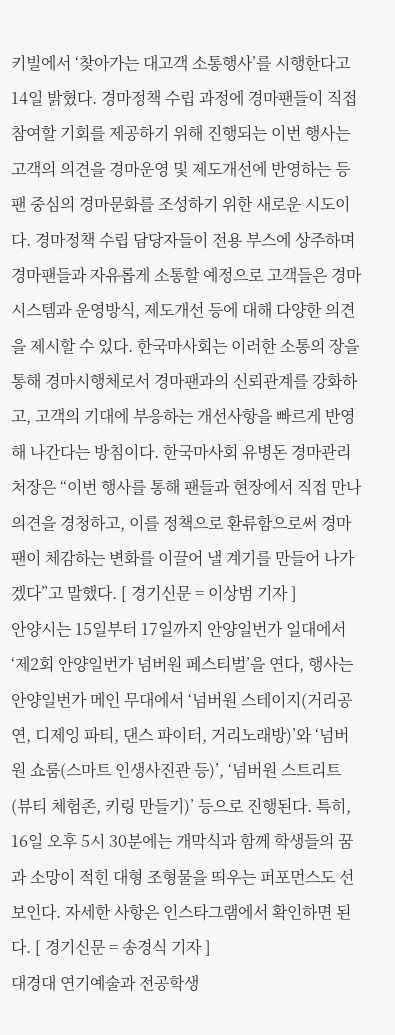키빌에서 ‘찾아가는 대고객 소통행사’를 시행한다고 14일 밝혔다. 경마정책 수립 과정에 경마팬들이 직접 참여할 기회를 제공하기 위해 진행되는 이번 행사는 고객의 의견을 경마운영 및 제도개선에 반영하는 등 팬 중심의 경마문화를 조성하기 위한 새로운 시도이다. 경마정책 수립 담당자들이 전용 부스에 상주하며 경마팬들과 자유롭게 소통할 예정으로 고객들은 경마시스템과 운영방식, 제도개선 등에 대해 다양한 의견을 제시할 수 있다. 한국마사회는 이러한 소통의 장을 통해 경마시행체로서 경마팬과의 신뢰관계를 강화하고, 고객의 기대에 부응하는 개선사항을 빠르게 반영해 나간다는 방침이다. 한국마사회 유병돈 경마관리처장은 “이번 행사를 통해 팬들과 현장에서 직접 만나 의견을 경청하고, 이를 정책으로 환류함으로써 경마팬이 체감하는 변화를 이끌어 낼 계기를 만들어 나가겠다”고 말했다. [ 경기신문 = 이상범 기자 ]
안양시는 15일부터 17일까지 안양일번가 일대에서 ‘제2회 안양일번가 넘버원 페스티벌’을 연다, 행사는 안양일번가 메인 무대에서 ‘넘버원 스테이지(거리공연, 디제잉 파티, 댄스 파이터, 거리노래방)’와 ‘넘버원 쇼룸(스마트 인생사진관 등)’, ‘넘버원 스트리트(뷰티 체험존, 키링 만들기)’ 등으로 진행된다. 특히, 16일 오후 5시 30분에는 개막식과 함께 학생들의 꿈과 소망이 적힌 대형 조형물을 띄우는 퍼포먼스도 선보인다. 자세한 사항은 인스타그램에서 확인하면 된다. [ 경기신문 = 송경식 기자 ]
대경대 연기예술과 전공학생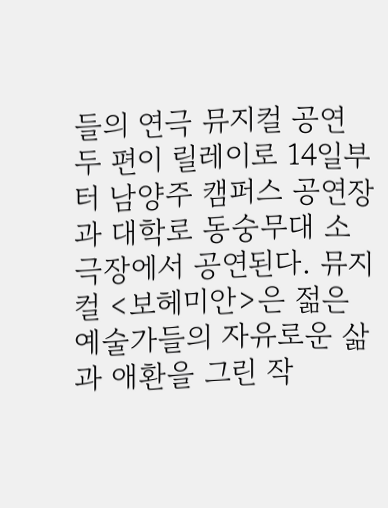들의 연극 뮤지컬 공연 두 편이 릴레이로 14일부터 남양주 캠퍼스 공연장과 대학로 동숭무대 소극장에서 공연된다. 뮤지컬 <보헤미안>은 젊은 예술가들의 자유로운 삶과 애환을 그린 작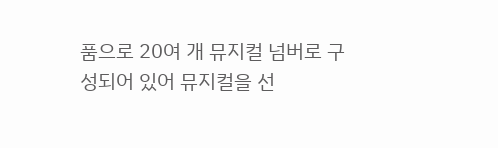품으로 20여 개 뮤지컬 넘버로 구성되어 있어 뮤지컬을 선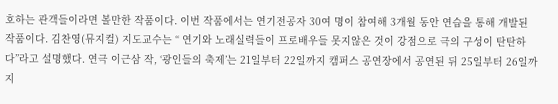호하는 관객들이라면 볼만한 작품이다. 이번 작품에서는 연기전공자 30여 명이 참여해 3개월 동안 연습을 통해 개발된 작품이다. 김찬영(뮤지컬) 지도교수는 “ 연기와 노래실력들이 프로배우들 못지않은 것이 강점으로 극의 구성이 탄탄하다”라고 설명했다. 연극 이근삼 작, ‘광인들의 축제’는 21일부터 22일까지 캠퍼스 공연장에서 공연된 뒤 25일부터 26일까지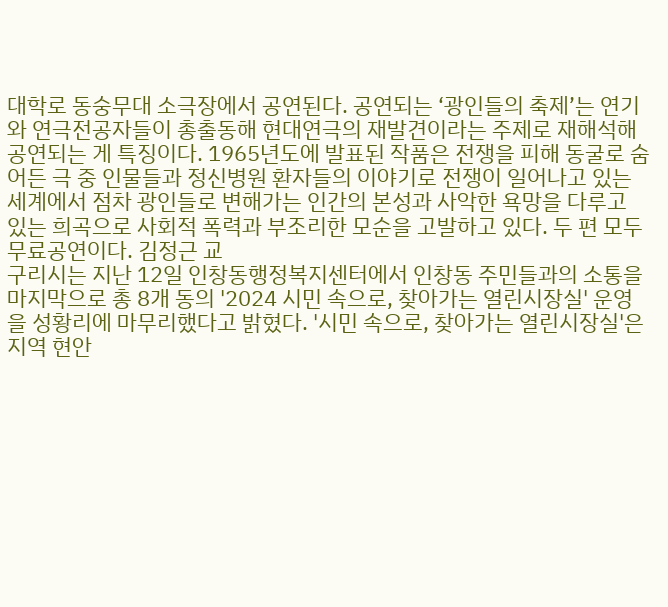대학로 동숭무대 소극장에서 공연된다. 공연되는 ‘광인들의 축제’는 연기와 연극전공자들이 총출동해 현대연극의 재발견이라는 주제로 재해석해 공연되는 게 특징이다. 1965년도에 발표된 작품은 전쟁을 피해 동굴로 숨어든 극 중 인물들과 정신병원 환자들의 이야기로 전쟁이 일어나고 있는 세계에서 점차 광인들로 변해가는 인간의 본성과 사악한 욕망을 다루고 있는 희곡으로 사회적 폭력과 부조리한 모순을 고발하고 있다. 두 편 모두 무료공연이다. 김정근 교
구리시는 지난 12일 인창동행정복지센터에서 인창동 주민들과의 소통을 마지막으로 총 8개 동의 '2024 시민 속으로, 찾아가는 열린시장실' 운영을 성황리에 마무리했다고 밝혔다. '시민 속으로, 찾아가는 열린시장실'은 지역 현안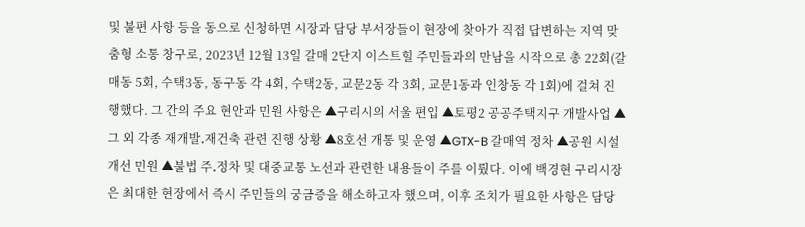및 불편 사항 등을 동으로 신청하면 시장과 담당 부서장들이 현장에 찾아가 직접 답변하는 지역 맞춤형 소통 창구로, 2023년 12월 13일 갈매 2단지 이스트힐 주민들과의 만남을 시작으로 총 22회(갈매동 5회, 수택3동, 동구동 각 4회, 수택2동, 교문2동 각 3회, 교문1동과 인창동 각 1회)에 걸쳐 진행했다. 그 간의 주요 현안과 민원 사항은 ▲구리시의 서울 편입 ▲토평2 공공주택지구 개발사업 ▲그 외 각종 재개발․재건축 관련 진행 상황 ▲8호선 개통 및 운영 ▲GTX-B 갈매역 정차 ▲공원 시설 개선 민원 ▲불법 주․정차 및 대중교통 노선과 관련한 내용들이 주를 이뤘다. 이에 백경현 구리시장은 최대한 현장에서 즉시 주민들의 궁금증을 해소하고자 했으며, 이후 조치가 필요한 사항은 담당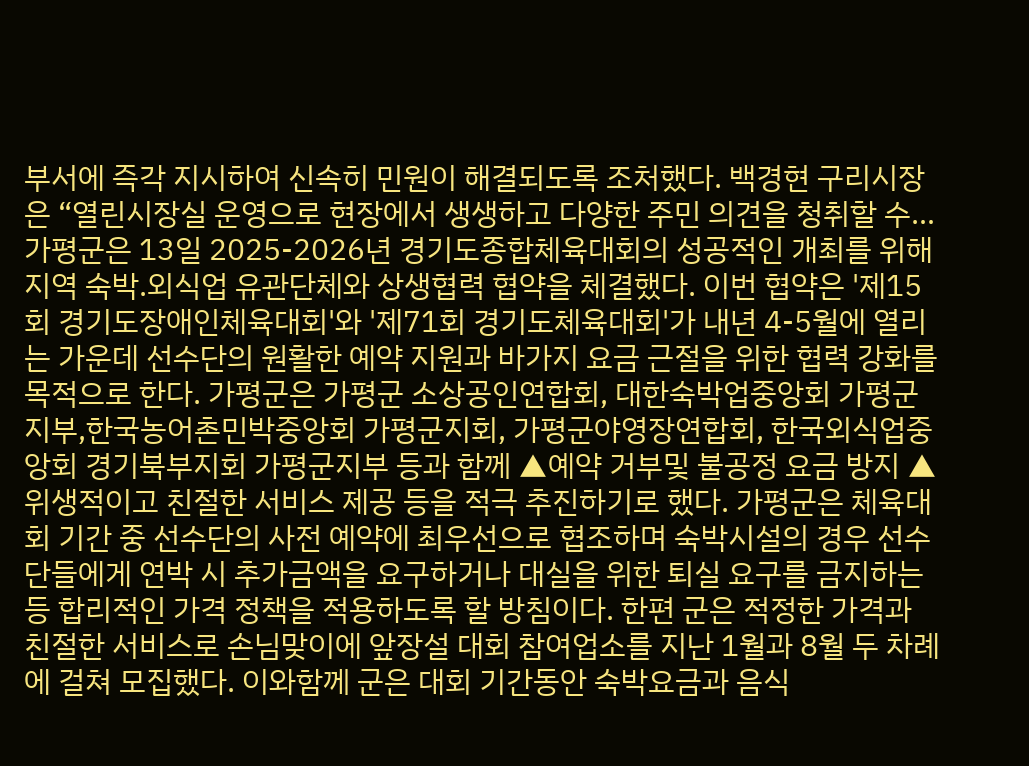부서에 즉각 지시하여 신속히 민원이 해결되도록 조처했다. 백경현 구리시장은 “열린시장실 운영으로 현장에서 생생하고 다양한 주민 의견을 청취할 수…
가평군은 13일 2025-2026년 경기도종합체육대회의 성공적인 개최를 위해 지역 숙박.외식업 유관단체와 상생협력 협약을 체결했다. 이번 협약은 '제15회 경기도장애인체육대회'와 '제71회 경기도체육대회'가 내년 4-5월에 열리는 가운데 선수단의 원활한 예약 지원과 바가지 요금 근절을 위한 협력 강화를 목적으로 한다. 가평군은 가평군 소상공인연합회, 대한숙박업중앙회 가평군지부,한국농어촌민박중앙회 가평군지회, 가평군야영장연합회, 한국외식업중앙회 경기북부지회 가평군지부 등과 함께 ▲예약 거부및 불공정 요금 방지 ▲위생적이고 친절한 서비스 제공 등을 적극 추진하기로 했다. 가평군은 체육대회 기간 중 선수단의 사전 예약에 최우선으로 협조하며 숙박시설의 경우 선수단들에게 연박 시 추가금액을 요구하거나 대실을 위한 퇴실 요구를 금지하는 등 합리적인 가격 정책을 적용하도록 할 방침이다. 한편 군은 적정한 가격과 친절한 서비스로 손님맞이에 앞장설 대회 참여업소를 지난 1월과 8월 두 차례에 걸쳐 모집했다. 이와함께 군은 대회 기간동안 숙박요금과 음식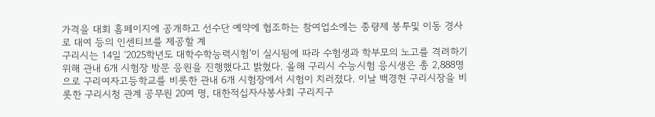가격을 대회 홈페이지에 공개하고 선수단 예약에 협조하는 참여업소에는 종량제 봉투및 이동 경사로 대여 등의 인센티브를 제공할 계
구리시는 14일 ‘2025학년도 대학수학능력시험’이 실시됨에 따라 수험생과 학부모의 노고를 격려하기 위해 관내 6개 시험장 방문 응원을 진행했다고 밝혔다. 올해 구리시 수능시험 응시생은 총 2,888명으로 구리여자고등학교를 비롯한 관내 6개 시험장에서 시험이 치러졌다. 이날 백경현 구리시장을 비롯한 구리시청 관계 공무원 20여 명, 대한적십자사봉사회 구리지구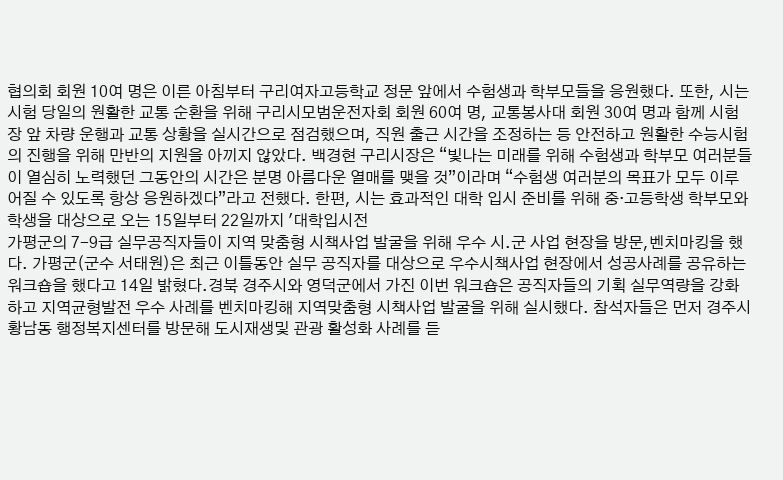협의회 회원 10여 명은 이른 아침부터 구리여자고등학교 정문 앞에서 수험생과 학부모들을 응원했다. 또한, 시는 시험 당일의 원활한 교통 순환을 위해 구리시모범운전자회 회원 60여 명, 교통봉사대 회원 30여 명과 함께 시험장 앞 차량 운행과 교통 상황을 실시간으로 점검했으며, 직원 출근 시간을 조정하는 등 안전하고 원활한 수능시험의 진행을 위해 만반의 지원을 아끼지 않았다. 백경현 구리시장은 “빛나는 미래를 위해 수험생과 학부모 여러분들이 열심히 노력했던 그동안의 시간은 분명 아름다운 열매를 맺을 것”이라며 “수험생 여러분의 목표가 모두 이루어질 수 있도록 항상 응원하겠다”라고 전했다. 한편, 시는 효과적인 대학 입시 준비를 위해 중·고등학생 학부모와 학생을 대상으로 오는 15일부터 22일까지 '대학입시전
가평군의 7-9급 실무공직자들이 지역 맞춤형 시책사업 발굴을 위해 우수 시.군 사업 현장을 방문,벤치마킹을 했다. 가평군(군수 서태원)은 최근 이틀동안 실무 공직자를 대상으로 우수시책사업 현장에서 성공사례를 공유하는 워크숍을 했다고 14일 밝혔다.경북 경주시와 영덕군에서 가진 이번 워크숍은 공직자들의 기획 실무역량을 강화하고 지역균형발전 우수 사례를 벤치마킹해 지역맞춤형 시책사업 발굴을 위해 실시했다. 참석자들은 먼저 경주시 황남동 행정복지센터를 방문해 도시재생및 관광 활성화 사례를 듣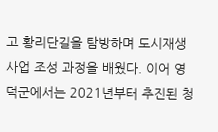고 황리단길을 탐방하며 도시재생사업 조성 과정을 배웠다. 이어 영덕군에서는 2021년부터 추진된 청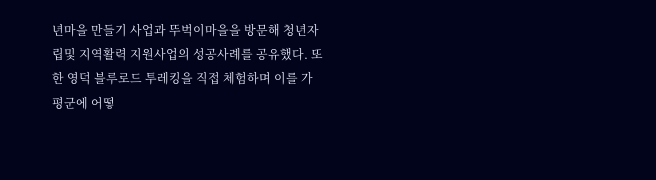년마을 만들기 사업과 뚜벅이마을을 방문해 청년자립및 지역활력 지원사업의 성공사례를 공유했다. 또한 영덕 블루로드 투레킹을 직접 체험하며 이를 가평군에 어떻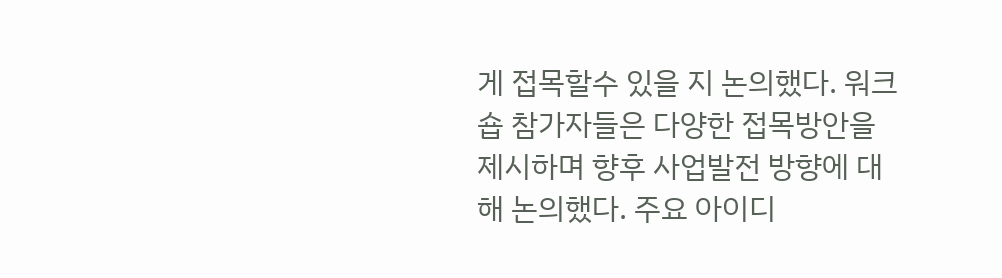게 접목할수 있을 지 논의했다. 워크숍 참가자들은 다양한 접목방안을 제시하며 향후 사업발전 방향에 대해 논의했다. 주요 아이디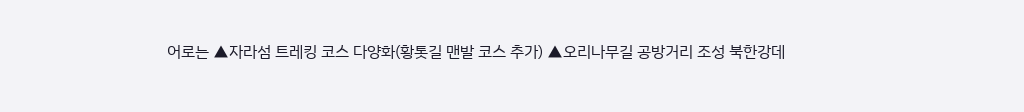어로는 ▲자라섬 트레킹 코스 다양화(황톳길 맨발 코스 추가) ▲오리나무길 공방거리 조성 북한강데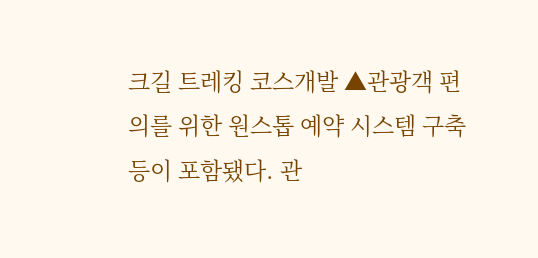크길 트레킹 코스개발 ▲관광객 편의를 위한 원스톱 예약 시스템 구축 등이 포함됐다. 관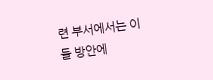련 부서에서는 이들 방안에